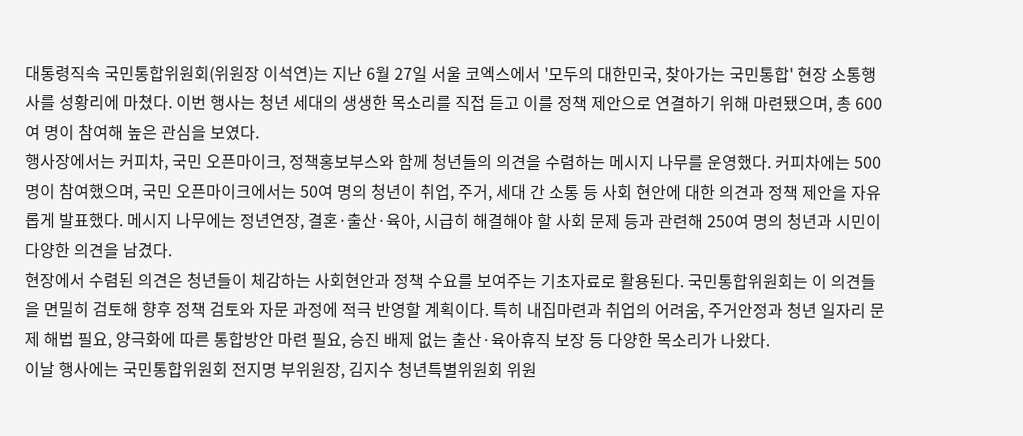대통령직속 국민통합위원회(위원장 이석연)는 지난 6월 27일 서울 코엑스에서 '모두의 대한민국, 찾아가는 국민통합' 현장 소통행사를 성황리에 마쳤다. 이번 행사는 청년 세대의 생생한 목소리를 직접 듣고 이를 정책 제안으로 연결하기 위해 마련됐으며, 총 600여 명이 참여해 높은 관심을 보였다.
행사장에서는 커피차, 국민 오픈마이크, 정책홍보부스와 함께 청년들의 의견을 수렴하는 메시지 나무를 운영했다. 커피차에는 500명이 참여했으며, 국민 오픈마이크에서는 50여 명의 청년이 취업, 주거, 세대 간 소통 등 사회 현안에 대한 의견과 정책 제안을 자유롭게 발표했다. 메시지 나무에는 정년연장, 결혼·출산·육아, 시급히 해결해야 할 사회 문제 등과 관련해 250여 명의 청년과 시민이 다양한 의견을 남겼다.
현장에서 수렴된 의견은 청년들이 체감하는 사회현안과 정책 수요를 보여주는 기초자료로 활용된다. 국민통합위원회는 이 의견들을 면밀히 검토해 향후 정책 검토와 자문 과정에 적극 반영할 계획이다. 특히 내집마련과 취업의 어려움, 주거안정과 청년 일자리 문제 해법 필요, 양극화에 따른 통합방안 마련 필요, 승진 배제 없는 출산·육아휴직 보장 등 다양한 목소리가 나왔다.
이날 행사에는 국민통합위원회 전지명 부위원장, 김지수 청년특별위원회 위원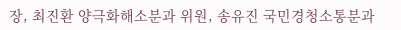장, 최진환 양극화해소분과 위원, 송유진 국민경청소통분과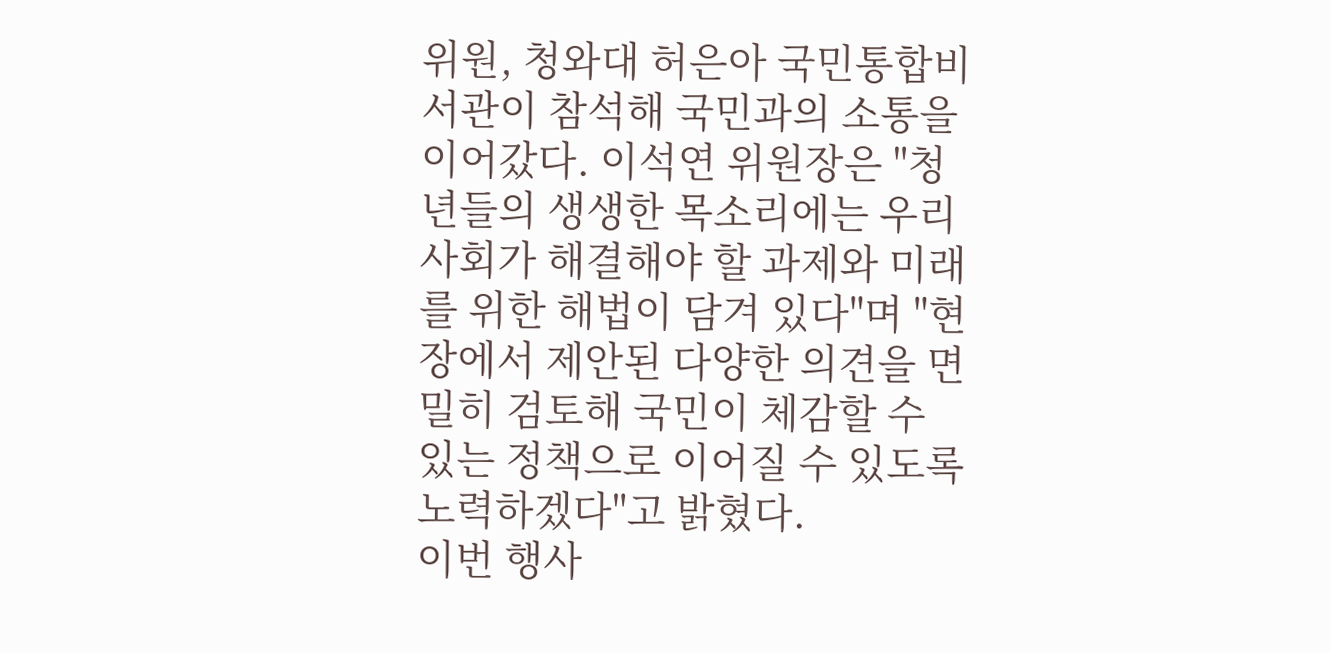위원, 청와대 허은아 국민통합비서관이 참석해 국민과의 소통을 이어갔다. 이석연 위원장은 "청년들의 생생한 목소리에는 우리 사회가 해결해야 할 과제와 미래를 위한 해법이 담겨 있다"며 "현장에서 제안된 다양한 의견을 면밀히 검토해 국민이 체감할 수 있는 정책으로 이어질 수 있도록 노력하겠다"고 밝혔다.
이번 행사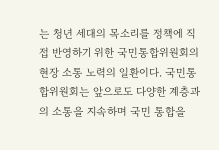는 청년 세대의 목소리를 정책에 직접 반영하기 위한 국민통합위원회의 현장 소통 노력의 일환이다. 국민통합위원회는 앞으로도 다양한 계층과의 소통을 지속하며 국민 통합을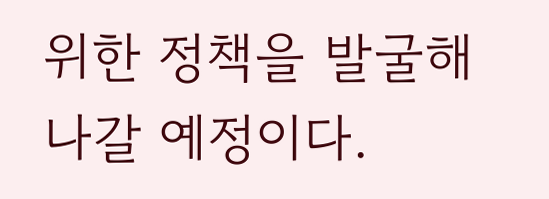위한 정책을 발굴해 나갈 예정이다.